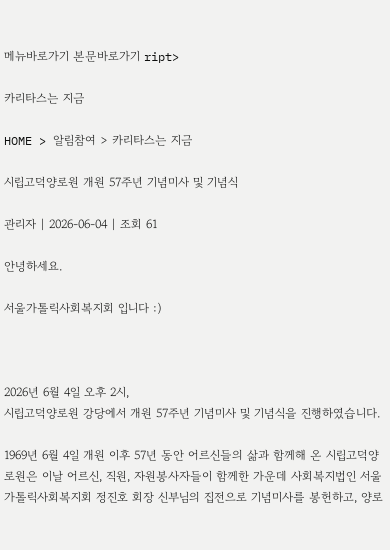메뉴바로가기 본문바로가기 ript>

카리타스는 지금

HOME > 알림참여 > 카리타스는 지금

시립고덕양로원 개원 57주년 기념미사 및 기념식

관리자 | 2026-06-04 | 조회 61

안녕하세요.

서울가톨릭사회복지회 입니다 :)



2026년 6월 4일 오후 2시,
시립고덕양로원 강당에서 개원 57주년 기념미사 및 기념식을 진행하였습니다.

1969년 6월 4일 개원 이후 57년 동안 어르신들의 삶과 함께해 온 시립고덕양로원은 이날 어르신, 직원, 자원봉사자들이 함께한 가운데 사회복지법인 서울가톨릭사회복지회 정진호 회장 신부님의 집전으로 기념미사를 봉헌하고, 양로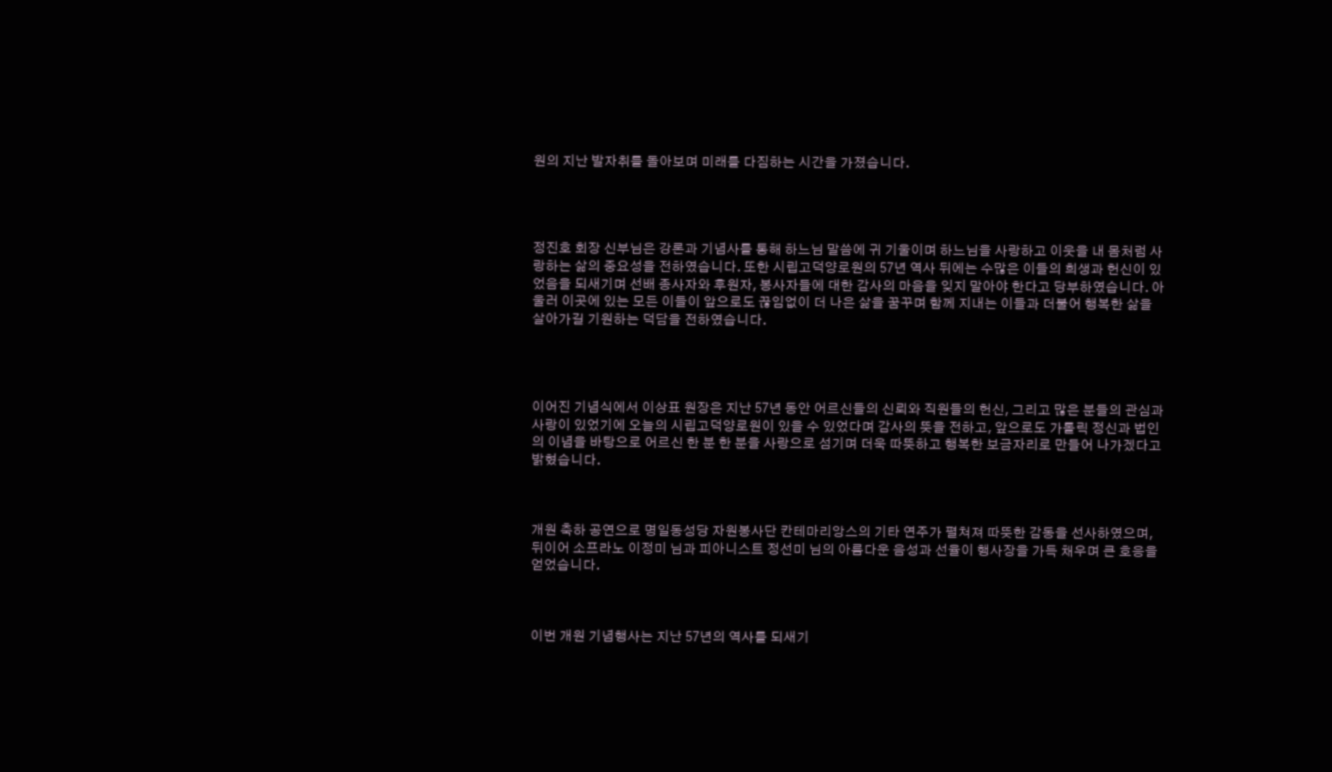원의 지난 발자취를 돌아보며 미래를 다짐하는 시간을 가졌습니다.




정진호 회장 신부님은 강론과 기념사를 통해 하느님 말씀에 귀 기울이며 하느님을 사랑하고 이웃을 내 몸처럼 사랑하는 삶의 중요성을 전하였습니다. 또한 시립고덕양로원의 57년 역사 뒤에는 수많은 이들의 희생과 헌신이 있었음을 되새기며 선배 종사자와 후원자, 봉사자들에 대한 감사의 마음을 잊지 말아야 한다고 당부하였습니다. 아울러 이곳에 있는 모든 이들이 앞으로도 끊임없이 더 나은 삶을 꿈꾸며 함께 지내는 이들과 더불어 행복한 삶을 살아가길 기원하는 덕담을 전하였습니다.




이어진 기념식에서 이상표 원장은 지난 57년 동안 어르신들의 신뢰와 직원들의 헌신, 그리고 많은 분들의 관심과 사랑이 있었기에 오늘의 시립고덕양로원이 있을 수 있었다며 감사의 뜻을 전하고, 앞으로도 가톨릭 정신과 법인의 이념을 바탕으로 어르신 한 분 한 분을 사랑으로 섬기며 더욱 따뜻하고 행복한 보금자리로 만들어 나가겠다고 밝혔습니다.



개원 축하 공연으로 명일동성당 자원봉사단 칸테마리앙스의 기타 연주가 펼쳐져 따뜻한 감동을 선사하였으며, 뒤이어 소프라노 이정미 님과 피아니스트 정선미 님의 아름다운 음성과 선율이 행사장을 가득 채우며 큰 호응을 얻었습니다.



이번 개원 기념행사는 지난 57년의 역사를 되새기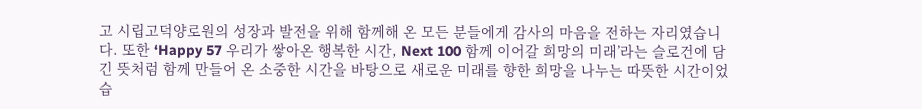고 시립고덕양로원의 성장과 발전을 위해 함께해 온 모든 분들에게 감사의 마음을 전하는 자리였습니다. 또한 ‘Happy 57 우리가 쌓아온 행복한 시간, Next 100 함께 이어갈 희망의 미래’라는 슬로건에 담긴 뜻처럼 함께 만들어 온 소중한 시간을 바탕으로 새로운 미래를 향한 희망을 나누는 따뜻한 시간이었습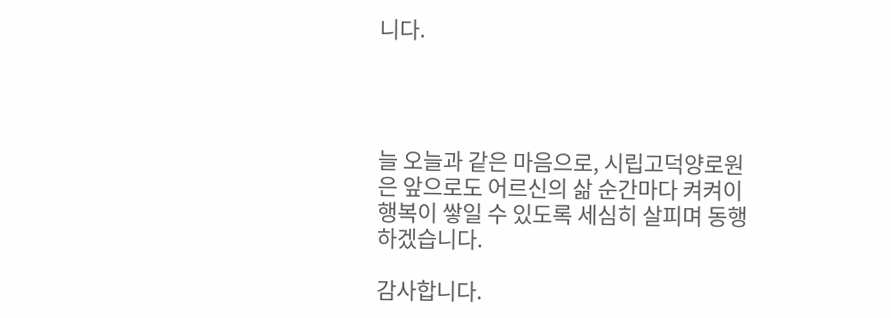니다.




늘 오늘과 같은 마음으로, 시립고덕양로원은 앞으로도 어르신의 삶 순간마다 켜켜이 행복이 쌓일 수 있도록 세심히 살피며 동행하겠습니다.

감사합니다.